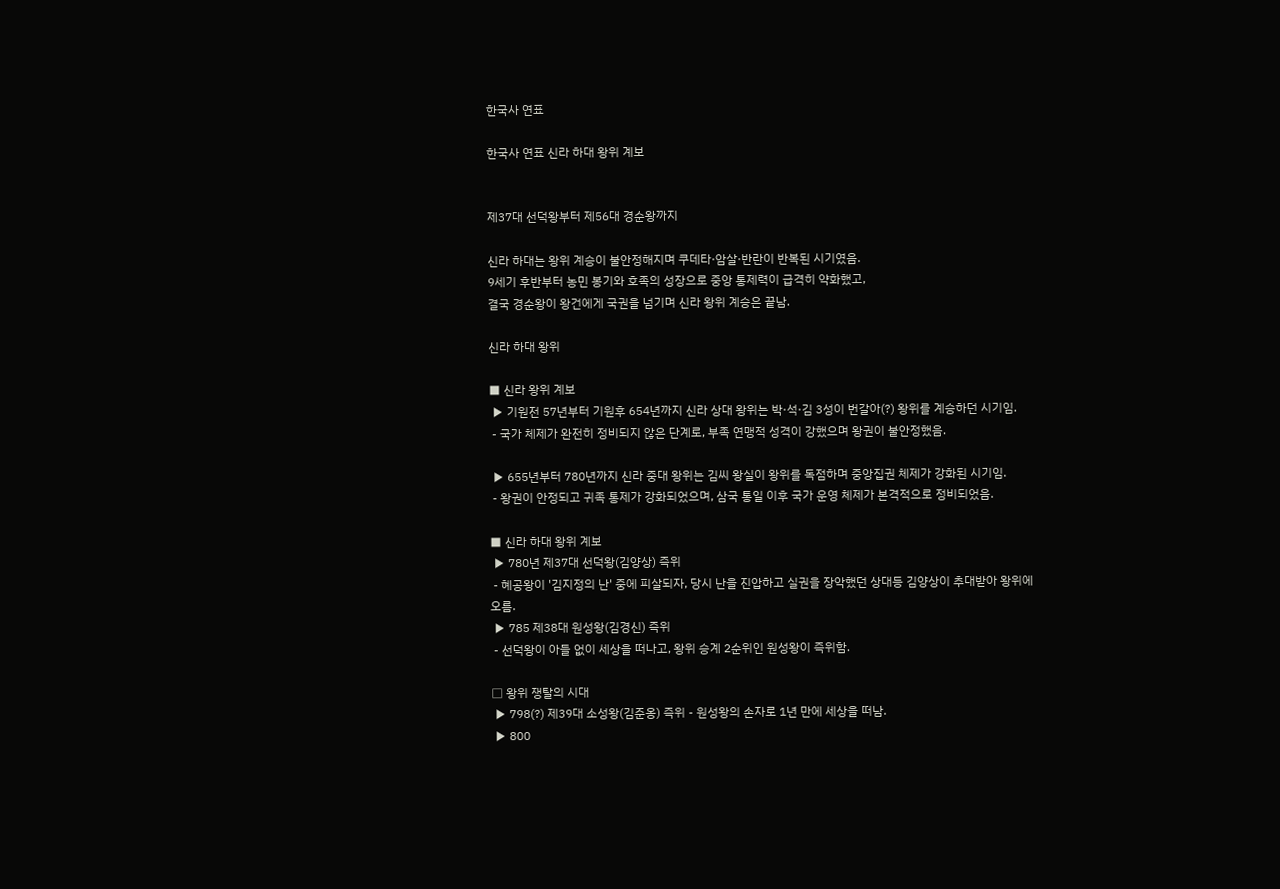한국사 연표

한국사 연표 신라 하대 왕위 계보


제37대 선덕왕부터 제56대 경순왕까지

신라 하대는 왕위 계승이 불안정해지며 쿠데타·암살·반란이 반복된 시기였음.
9세기 후반부터 농민 봉기와 호족의 성장으로 중앙 통제력이 급격히 약화했고,
결국 경순왕이 왕건에게 국권을 넘기며 신라 왕위 계승은 끝남.

신라 하대 왕위

■ 신라 왕위 계보
 ▶ 기원전 57년부터 기원후 654년까지 신라 상대 왕위는 박·석·김 3성이 번갈아(?) 왕위를 계승하던 시기임.
 - 국가 체제가 완전히 정비되지 않은 단계로, 부족 연맹적 성격이 강했으며 왕권이 불안정했음.

 ▶ 655년부터 780년까지 신라 중대 왕위는 김씨 왕실이 왕위를 독점하며 중앙집권 체제가 강화된 시기임.
 - 왕권이 안정되고 귀족 통제가 강화되었으며, 삼국 통일 이후 국가 운영 체제가 본격적으로 정비되었음.

■ 신라 하대 왕위 계보
 ▶ 780년 제37대 선덕왕(김양상) 즉위
 - 혜공왕이 '김지정의 난' 중에 피살되자, 당시 난을 진압하고 실권을 장악했던 상대등 김양상이 추대받아 왕위에 오름.
 ▶ 785 제38대 원성왕(김경신) 즉위
 - 선덕왕이 아들 없이 세상을 떠나고, 왕위 승계 2순위인 원성왕이 즉위함.

□ 왕위 쟁탈의 시대
 ▶ 798(?) 제39대 소성왕(김준옹) 즉위 - 원성왕의 손자로 1년 만에 세상을 떠남.
 ▶ 800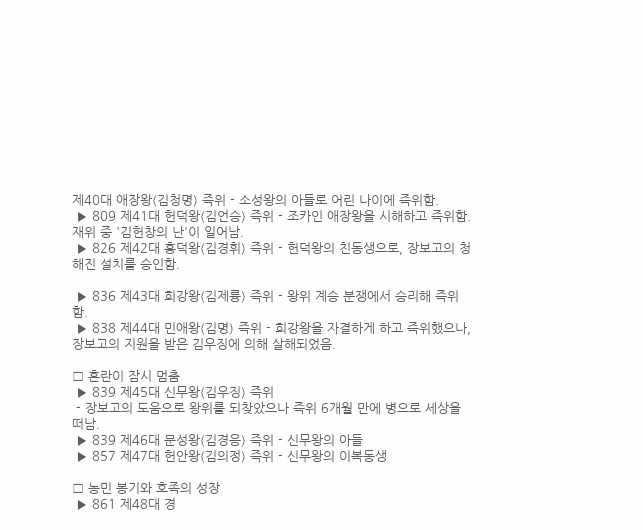제40대 애장왕(김청명) 즉위 - 소성왕의 아들로 어린 나이에 즉위함.
 ▶ 809 제41대 헌덕왕(김언승) 즉위 - 조카인 애장왕을 시해하고 즉위함. 재위 중 '김헌창의 난'이 일어남.
 ▶ 826 제42대 흥덕왕(김경휘) 즉위 - 헌덕왕의 친동생으로, 장보고의 청해진 설치를 승인함.

 ▶ 836 제43대 희강왕(김제륭) 즉위 - 왕위 계승 분쟁에서 승리해 즉위함.
 ▶ 838 제44대 민애왕(김명) 즉위 - 희강왕을 자결하게 하고 즉위했으나, 장보고의 지원을 받은 김우징에 의해 살해되었음.

□ 혼란이 잠시 멈춤
 ▶ 839 제45대 신무왕(김우징) 즉위
 - 장보고의 도움으로 왕위를 되찾았으나 즉위 6개월 만에 병으로 세상을 떠남.
 ▶ 839 제46대 문성왕(김경응) 즉위 - 신무왕의 아들
 ▶ 857 제47대 헌안왕(김의정) 즉위 - 신무왕의 이복동생

□ 농민 봉기와 호족의 성장
 ▶ 861 제48대 경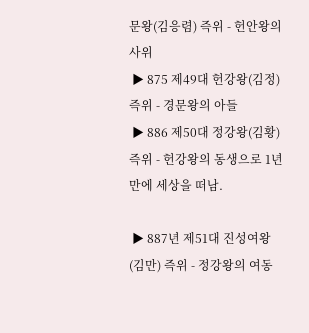문왕(김응렴) 즉위 - 헌안왕의 사위
 ▶ 875 제49대 헌강왕(김정) 즉위 - 경문왕의 아들
 ▶ 886 제50대 정강왕(김황) 즉위 - 헌강왕의 동생으로 1년 만에 세상을 떠남.

 ▶ 887년 제51대 진성여왕(김만) 즉위 - 정강왕의 여동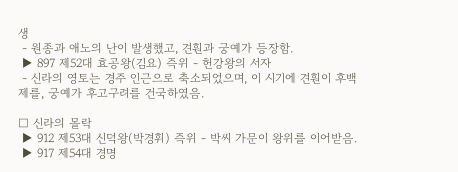생
 - 원종과 애노의 난이 발생했고, 견훤과 궁예가 등장함.
 ▶ 897 제52대 효공왕(김요) 즉위 - 헌강왕의 서자
 - 신라의 영토는 경주 인근으로 축소되었으며, 이 시기에 견훤이 후백제를, 궁예가 후고구려를 건국하였음.

□ 신라의 몰락
 ▶ 912 제53대 신덕왕(박경휘) 즉위 - 박씨 가문이 왕위를 이어받음.
 ▶ 917 제54대 경명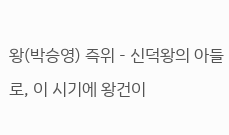왕(박승영) 즉위 - 신덕왕의 아들로, 이 시기에 왕건이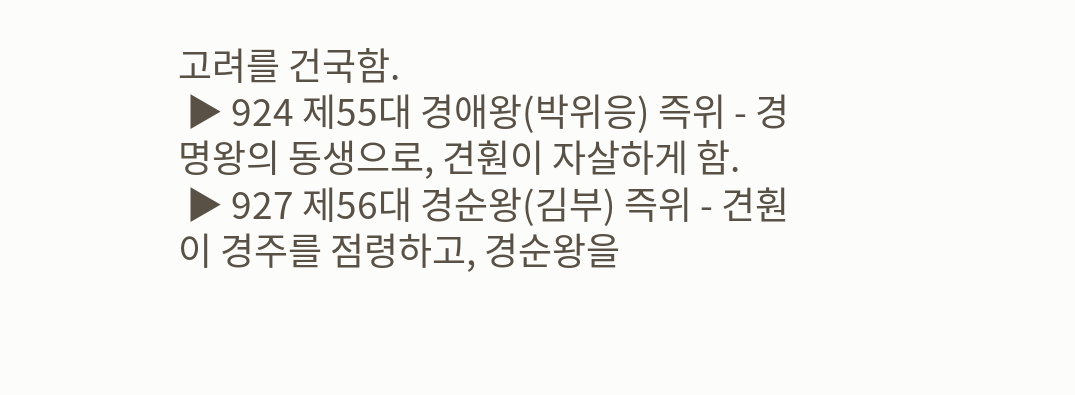고려를 건국함.
 ▶ 924 제55대 경애왕(박위응) 즉위 - 경명왕의 동생으로, 견훤이 자살하게 함.
 ▶ 927 제56대 경순왕(김부) 즉위 - 견훤이 경주를 점령하고, 경순왕을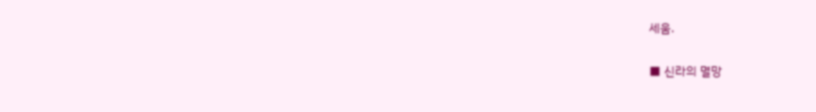세움.

■ 신라의 멸망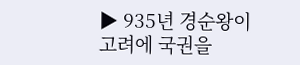▶ 935년 경순왕이 고려에 국권을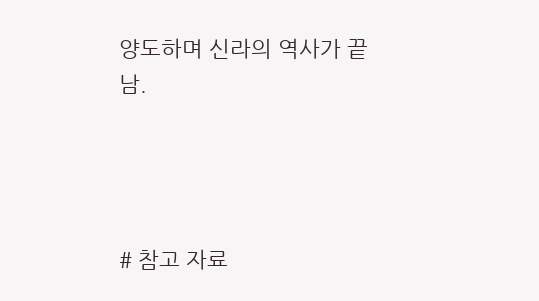양도하며 신라의 역사가 끝남.




# 참고 자료